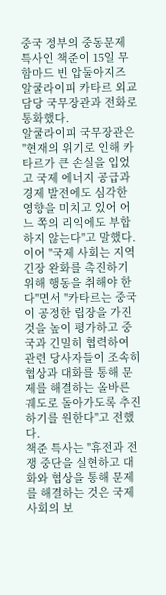중국 정부의 중동문제 특사인 책준이 15일 무함마드 빈 압둘아지즈 알쿨라이피 카타르 외교 담당 국무장관과 전화로 통화했다.
알쿨라이피 국무장관은 "현재의 위기로 인해 카타르가 큰 손실을 입었고 국제 에너지 공급과 경제 발전에도 심각한 영향을 미치고 있어 어느 쪽의 리익에도 부합하지 않는다"고 말했다.
이어 "국제 사회는 지역 긴장 완화를 촉진하기 위해 행동을 취해야 한다"면서 "카타르는 중국이 공정한 립장을 가진 것을 높이 평가하고 중국과 긴밀히 협력하여 관련 당사자들이 조속히 협상과 대화를 통해 문제를 해결하는 올바른 궤도로 돌아가도록 추진하기를 원한다"고 전했다.
책준 특사는 "휴전과 전쟁 중단을 실현하고 대화와 협상을 통해 문제를 해결하는 것은 국제 사회의 보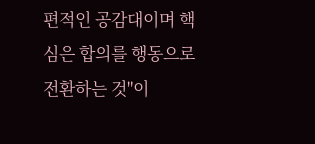편적인 공감대이며 핵심은 합의를 행동으로 전환하는 것"이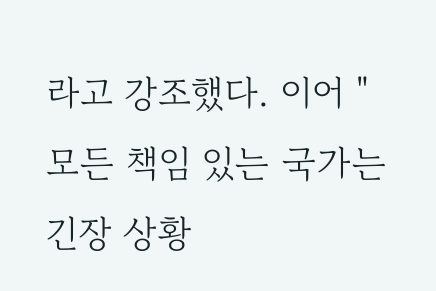라고 강조했다. 이어 "모든 책임 있는 국가는 긴장 상황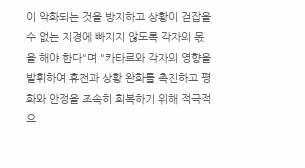이 악화되는 것을 방지하고 상황이 걷잡을 수 없는 지경에 빠지지 않도록 각자의 몫을 해야 한다"며 "카타르와 각자의 영향을 발휘하여 휴전과 상황 완화를 촉진하고 평화와 안정을 조속히 회복하기 위해 적극적으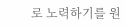로 노력하기를 원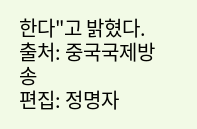한다"고 밝혔다.
출처: 중국국제방송
편집: 정명자